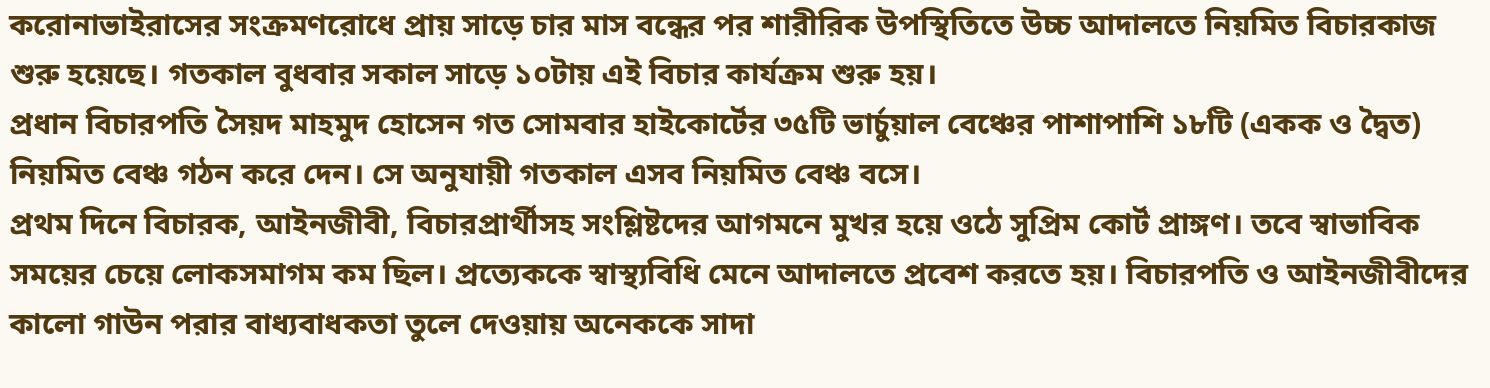করোনাভাইরাসের সংক্রমণরোধে প্রায় সাড়ে চার মাস বন্ধের পর শারীরিক উপস্থিতিতে উচ্চ আদালতে নিয়মিত বিচারকাজ শুরু হয়েছে। গতকাল বুধবার সকাল সাড়ে ১০টায় এই বিচার কার্যক্রম শুরু হয়।
প্রধান বিচারপতি সৈয়দ মাহমুদ হোসেন গত সোমবার হাইকোর্টের ৩৫টি ভার্চুয়াল বেঞ্চের পাশাপাশি ১৮টি (একক ও দ্বৈত) নিয়মিত বেঞ্চ গঠন করে দেন। সে অনুযায়ী গতকাল এসব নিয়মিত বেঞ্চ বসে।
প্রথম দিনে বিচারক, আইনজীবী, বিচারপ্রার্থীসহ সংশ্লিষ্টদের আগমনে মুখর হয়ে ওঠে সুপ্রিম কোর্ট প্রাঙ্গণ। তবে স্বাভাবিক সময়ের চেয়ে লোকসমাগম কম ছিল। প্রত্যেককে স্বাস্থ্যবিধি মেনে আদালতে প্রবেশ করতে হয়। বিচারপতি ও আইনজীবীদের কালো গাউন পরার বাধ্যবাধকতা তুলে দেওয়ায় অনেককে সাদা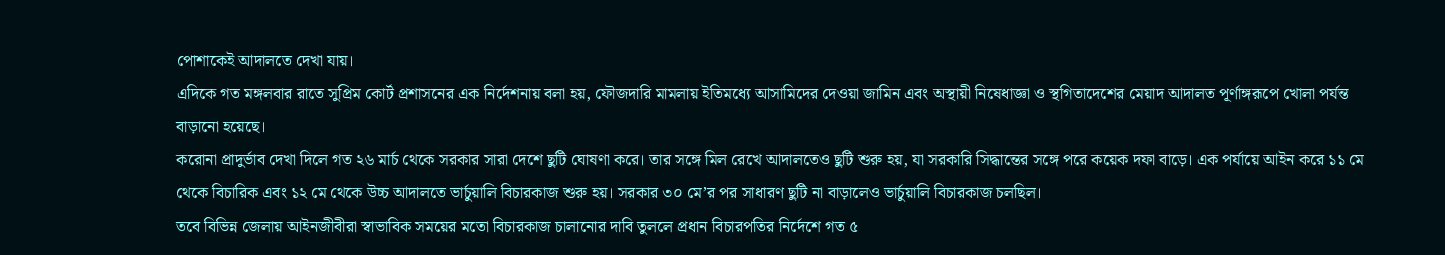পোশাকেই আদালতে দেখা যায়।
এদিকে গত মঙ্গলবার রাতে সুপ্রিম কোর্ট প্রশাসনের এক নির্দেশনায় বলা হয়, ফৌজদারি মামলায় ইতিমধ্যে আসামিদের দেওয়া জামিন এবং অস্থায়ী নিষেধাজ্ঞা ও স্থগিতাদেশের মেয়াদ আদালত পূর্ণাঙ্গরূপে খোলা পর্যন্ত বাড়ানো হয়েছে।
করোনা প্রাদুর্ভাব দেখা দিলে গত ২৬ মার্চ থেকে সরকার সারা দেশে ছুটি ঘোষণা করে। তার সঙ্গে মিল রেখে আদালতেও ছুটি শুরু হয়, যা সরকারি সিদ্ধান্তের সঙ্গে পরে কয়েক দফা বাড়ে। এক পর্যায়ে আইন করে ১১ মে থেকে বিচারিক এবং ১২ মে থেকে উচ্চ আদালতে ভার্চুয়ালি বিচারকাজ শুরু হয়। সরকার ৩০ মে’র পর সাধারণ ছুটি না বাড়ালেও ভার্চুয়ালি বিচারকাজ চলছিল।
তবে বিভিন্ন জেলায় আইনজীবীরা স্বাভাবিক সময়ের মতো বিচারকাজ চালানোর দাবি তুললে প্রধান বিচারপতির নির্দেশে গত ৫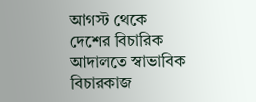আগস্ট থেকে দেশের বিচারিক আদালতে স্বাভাবিক বিচারকাজ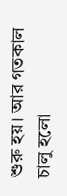শুরু হয়। আর গতকাল চালু হলো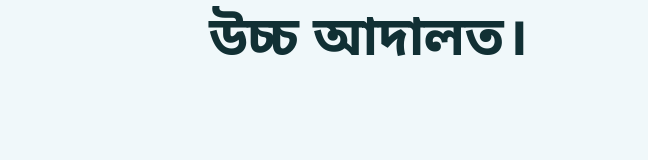উচ্চ আদালত।